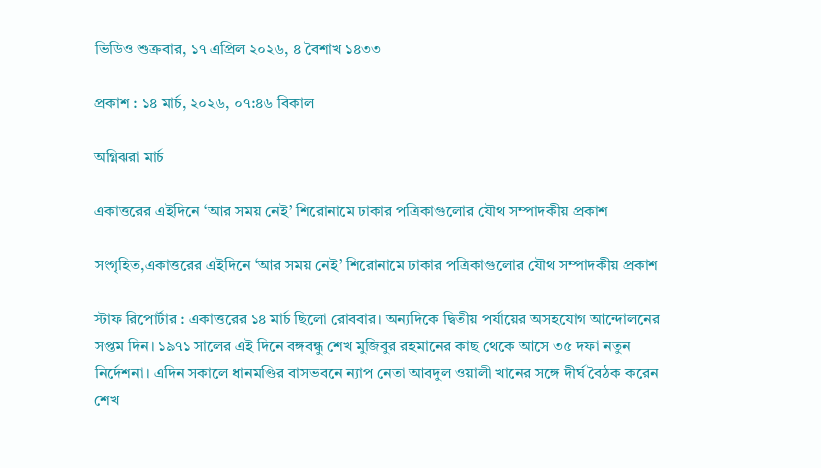ভিডিও শুক্রবার, ১৭ এপ্রিল ২০২৬, ৪ বৈশাখ ১৪৩৩

প্রকাশ : ১৪ মার্চ, ২০২৬, ০৭:৪৬ বিকাল

অগ্নিঝরা মার্চ

একাত্তরের এইদিনে ‘আর সময় নেই’ শিরোনামে ঢাকার পত্রিকাগুলোর যৌথ সম্পাদকীয় প্রকাশ

সংগৃহিত,একাত্তরের এইদিনে ‘আর সময় নেই’ শিরোনামে ঢাকার পত্রিকাগুলোর যৌথ সম্পাদকীয় প্রকাশ

স্টাফ রিপোর্টার : একাত্তরের ১৪ মার্চ ছিলো রোববার। অন্যদিকে দ্বিতীয় পর্যায়ের অসহযোগ আন্দোলনের সপ্তম দিন। ১৯৭১ সালের এই দিনে বঙ্গবন্ধু শেখ মুজিবুর রহমানের কাছ থেকে আসে ৩৫ দফা নতুন নির্দেশনা। এদিন সকালে ধানমণ্ডির বাসভবনে ন্যাপ নেতা আবদুল ওয়ালী খানের সঙ্গে দীর্ঘ বৈঠক করেন শেখ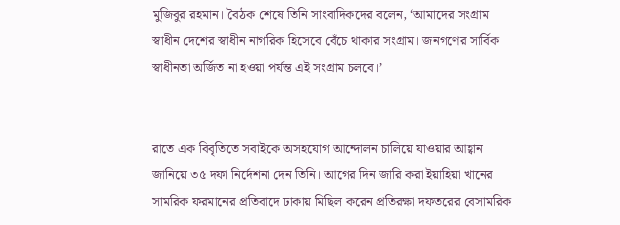মুজিবুর রহমান। বৈঠক শেষে তিনি সাংবাদিকদের বলেন, ‘আমাদের সংগ্রাম স্বাধীন দেশের স্বাধীন নাগরিক হিসেবে বেঁচে থাকার সংগ্রাম। জনগণের সার্বিক স্বাধীনতা অর্জিত না হওয়া পর্যন্ত এই সংগ্রাম চলবে।’


রাতে এক বিবৃতিতে সবাইকে অসহযোগ আন্দোলন চালিয়ে যাওয়ার আহ্বান জানিয়ে ৩৫ দফা নির্দেশনা দেন তিনি। আগের দিন জারি করা ইয়াহিয়া খানের সামরিক ফরমানের প্রতিবাদে ঢাকায় মিছিল করেন প্রতিরক্ষা দফতরের বেসামরিক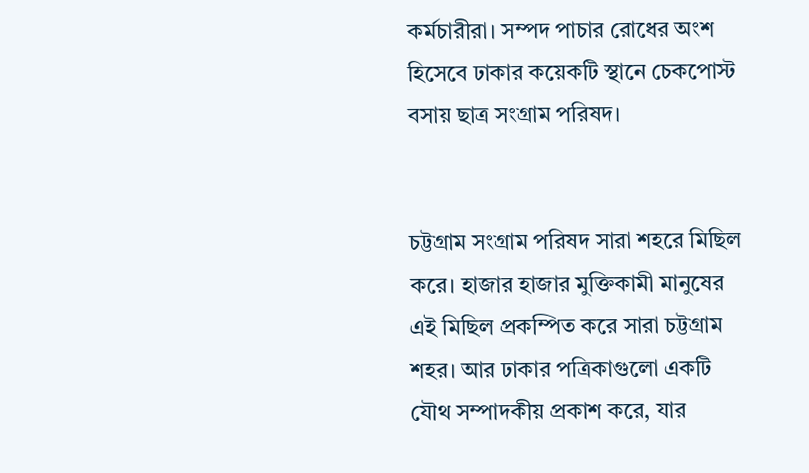কর্মচারীরা। সম্পদ পাচার রোধের অংশ হিসেবে ঢাকার কয়েকটি স্থানে চেকপোস্ট বসায় ছাত্র সংগ্রাম পরিষদ।


চট্টগ্রাম সংগ্রাম পরিষদ সারা শহরে মিছিল করে। হাজার হাজার মুক্তিকামী মানুষের এই মিছিল প্রকম্পিত করে সারা চট্টগ্রাম শহর। আর ঢাকার পত্রিকাগুলো একটি যৌথ সম্পাদকীয় প্রকাশ করে, যার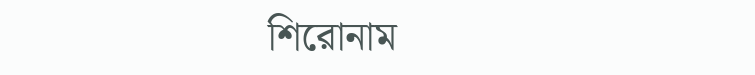শিরোনাম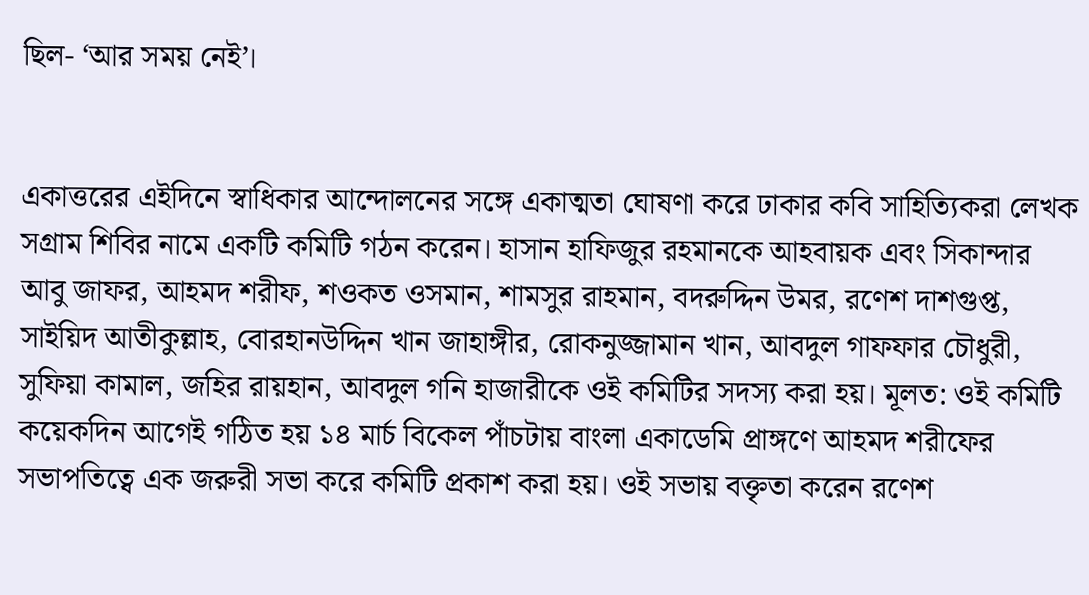ছিল- ‘আর সময় নেই’।


একাত্তরের এইদিনে স্বাধিকার আন্দোলনের সঙ্গে একাত্মতা ঘোষণা করে ঢাকার কবি সাহিত্যিকরা লেখক সগ্রাম শিবির নামে একটি কমিটি গঠন করেন। হাসান হাফিজুর রহমানকে আহবায়ক এবং সিকান্দার আবু জাফর, আহমদ শরীফ, শওকত ওসমান, শামসুর রাহমান, বদরুদ্দিন উমর, রণেশ দাশগুপ্ত, সাইয়িদ আতীকুল্লাহ, বোরহানউদ্দিন খান জাহাঙ্গীর, রোকনুজ্জামান খান, আবদুল গাফফার চৌধুরী, সুফিয়া কামাল, জহির রায়হান, আবদুল গনি হাজারীকে ওই কমিটির সদস্য করা হয়। মূলত: ওই কমিটি কয়েকদিন আগেই গঠিত হয় ১৪ মার্চ বিকেল পাঁচটায় বাংলা একাডেমি প্রাঙ্গণে আহমদ শরীফের সভাপতিত্বে এক জরুরী সভা করে কমিটি প্রকাশ করা হয়। ওই সভায় বক্তৃতা করেন রণেশ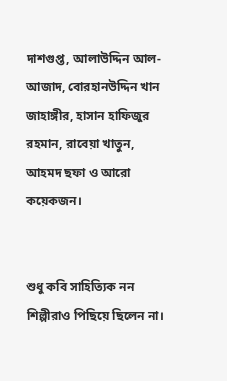দাশগুপ্ত, আলাউদ্দিন আল-আজাদ, বোরহানউদ্দিন খান জাহাঙ্গীর, হাসান হাফিজুর রহমান, রাবেয়া খাতুন, আহমদ ছফা ও আরো কয়েকজন।


শুধু কবি সাহিত্যিক নন শিল্পীরাও পিছিয়ে ছিলেন না।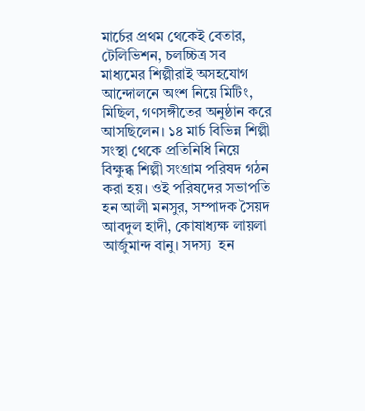মার্চের প্রথম থেকেই বেতার, টেলিভিশন, চলচ্চিত্র সব মাধ্যমের শিল্পীরাই অসহযোগ আন্দোলনে অংশ নিয়ে মিটিং, মিছিল, গণসঙ্গীতের অনুষ্ঠান করে আসছিলেন। ১৪ মার্চ বিভিন্ন শিল্পী সংস্থা থেকে প্রতিনিধি নিয়ে বিক্ষুব্ধ শিল্পী সংগ্রাম পরিষদ গঠন করা হয়। ওই পরিষদের সভাপতি হন আলী মনসুর, সম্পাদক সৈয়দ আবদুল হাদী, কোষাধ্যক্ষ লায়লা আর্জুমান্দ বানু। সদস্য  হন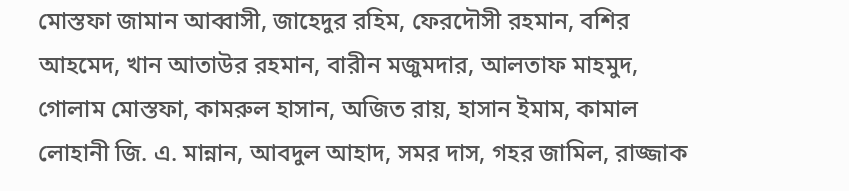মোস্তফা জামান আব্বাসী, জাহেদুর রহিম, ফেরদৌসী রহমান, বশির আহমেদ, খান আতাউর রহমান, বারীন মজুমদার, আলতাফ মাহমুদ, গোলাম মোস্তফা, কামরুল হাসান, অজিত রায়, হাসান ইমাম, কামাল লোহানী জি. এ. মান্নান, আবদুল আহাদ, সমর দাস, গহর জামিল, রাজ্জাক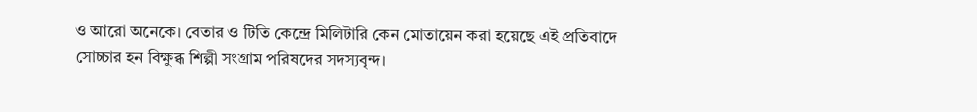ও আরো অনেকে। বেতার ও টিতি কেন্দ্রে মিলিটারি কেন মোতায়েন করা হয়েছে এই প্রতিবাদে সোচ্চার হন বিক্ষুব্ধ শিল্পী সংগ্রাম পরিষদের সদস্যবৃন্দ।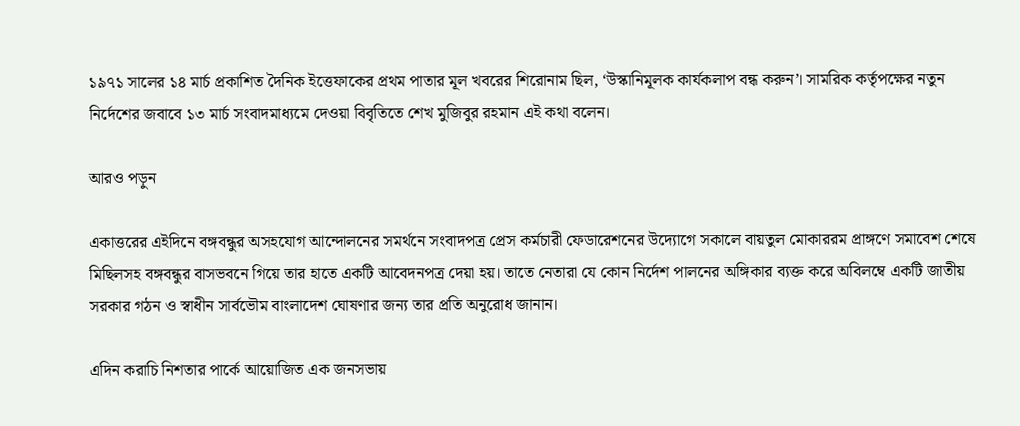১৯৭১ সালের ১৪ মার্চ প্রকাশিত দৈনিক ইত্তেফাকের প্রথম পাতার মূল খবরের শিরোনাম ছিল, ‘উস্কানিমূলক কার্যকলাপ বন্ধ করুন’। সামরিক কর্তৃপক্ষের নতুন নির্দেশের জবাবে ১৩ মার্চ সংবাদমাধ্যমে দেওয়া বিবৃতিতে শেখ মুজিবুর রহমান এই কথা বলেন।

আরও পড়ুন

একাত্তরের এইদিনে বঙ্গবন্ধুর অসহযোগ আন্দোলনের সমর্থনে সংবাদপত্র প্রেস কর্মচারী ফেডারেশনের উদ্যোগে সকালে বায়তুল মোকাররম প্রাঙ্গণে সমাবেশ শেষে মিছিলসহ বঙ্গবন্ধুর বাসভবনে গিয়ে তার হাতে একটি আবেদনপত্র দেয়া হয়। তাতে নেতারা যে কোন নির্দেশ পালনের অঙ্গিকার ব্যক্ত করে অবিলম্বে একটি জাতীয় সরকার গঠন ও স্বাধীন সার্বভৌম বাংলাদেশ ঘোষণার জন্য তার প্রতি অনুরোধ জানান।

এদিন করাচি নিশতার পার্কে আয়োজিত এক জনসভায়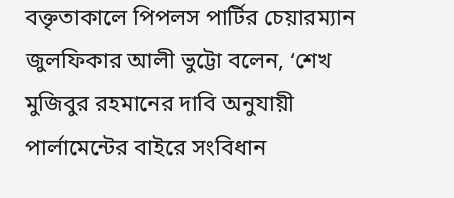বক্তৃতাকালে পিপলস পার্টির চেয়ারম্যান জুলফিকার আলী ভুট্টো বলেন, ‘শেখ মুজিবুর রহমানের দাবি অনুযায়ী পার্লামেন্টের বাইরে সংবিধান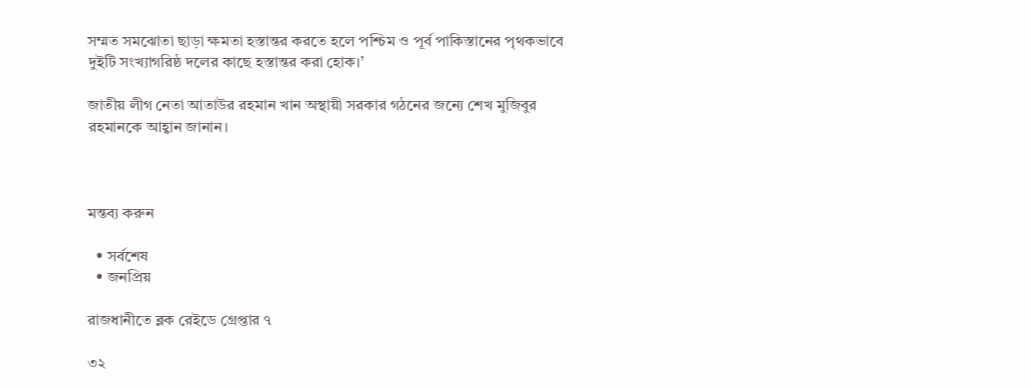সম্মত সমঝোতা ছাড়া ক্ষমতা হস্তান্তর করতে হলে পশ্চিম ও পূর্ব পাকিস্তানের পৃথকভাবে দুইটি সংখ্যাগরিষ্ঠ দলের কাছে হস্তান্তর করা হোক।’

জাতীয় লীগ নেতা আতাউর রহমান খান অস্থায়ী সরকার গঠনের জন্যে শেখ মুজিবুর রহমানকে আহ্বান জানান।



মন্তব্য করুন

  • সর্বশেষ
  • জনপ্রিয়

রাজধানীতে ব্লক রেইডে গ্রেপ্তার ৭

৩২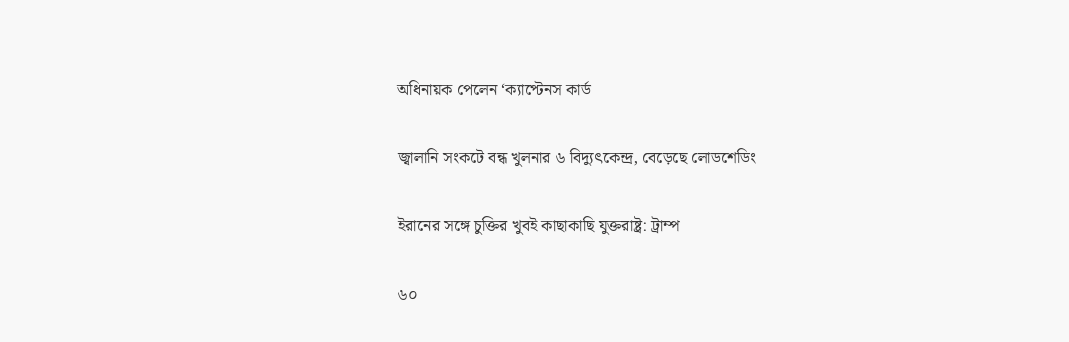অধিনায়ক পেলেন ‘ক্যাপ্টেনস কার্ড

জ্বালানি সংকটে বন্ধ খুলনার ৬ বিদ্যুৎকেন্দ্র, বেড়েছে লোডশেডিং

ইরানের সঙ্গে চুক্তির খুবই কাছাকাছি যুক্তরাষ্ট্র: ট্রাম্প

৬০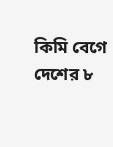কিমি বেগে দেশের ৮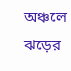অঞ্চলে ঝড়ের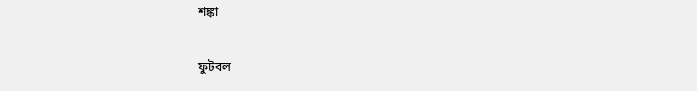শঙ্কা

ফুটবল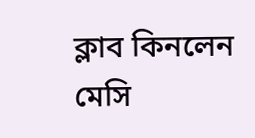ক্লাব কিনলেন মেসি